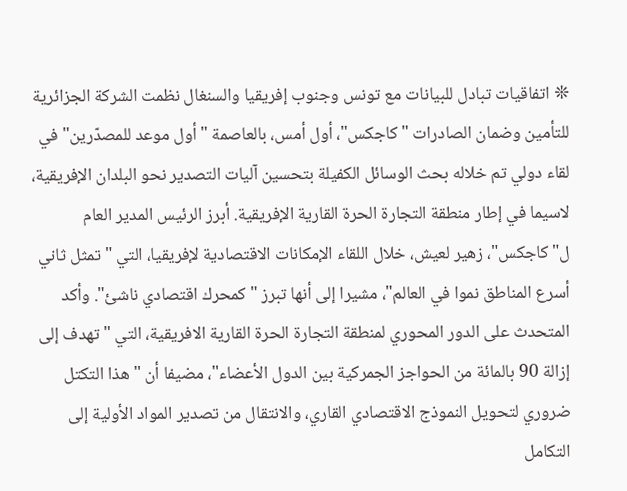❊ اتفاقيات تبادل للبيانات مع تونس وجنوب إفريقيا والسنغال نظمت الشركة الجزائرية للتأمين وضمان الصادرات "كاجكس"، أول أمس، بالعاصمة "أول موعد للمصدّرين" في لقاء دولي تم خلاله بحث الوسائل الكفيلة بتحسين آليات التصدير نحو البلدان الإفريقية، لاسيما في إطار منطقة التجارة الحرة القارية الإفريقية. أبرز الرئيس المدير العام ل"كاجكس"، زهير لعيش، خلال اللقاء الإمكانات الاقتصادية لإفريقيا، التي "تمثل ثاني أسرع المناطق نموا في العالم"، مشيرا إلى أنها تبرز "كمحرك اقتصادي ناشئ". وأكد المتحدث على الدور المحوري لمنطقة التجارة الحرة القارية الافريقية، التي "تهدف إلى إزالة 90 بالمائة من الحواجز الجمركية بين الدول الأعضاء"، مضيفا أن "هذا التكتل ضروري لتحويل النموذج الاقتصادي القاري، والانتقال من تصدير المواد الأولية إلى التكامل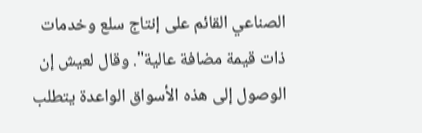الصناعي القائم على إنتاج سلع وخدمات ذات قيمة مضافة عالية". وقال لعيش إن الوصول إلى هذه الأسواق الواعدة يتطلب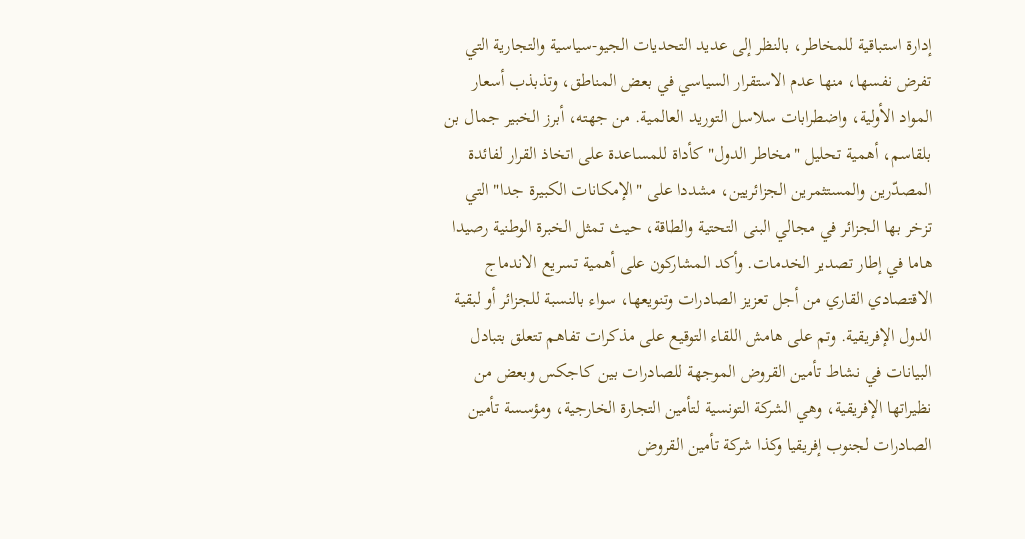إدارة استباقية للمخاطر، بالنظر إلى عديد التحديات الجيو-سياسية والتجارية التي تفرض نفسها، منها عدم الاستقرار السياسي في بعض المناطق، وتذبذب أسعار المواد الأولية، واضطرابات سلاسل التوريد العالمية. من جهته، أبرز الخبير جمال بن بلقاسم، أهمية تحليل "مخاطر الدول" كأداة للمساعدة على اتخاذ القرار لفائدة المصدّرين والمستثمرين الجزائريين، مشددا على "الإمكانات الكبيرة جدا" التي تزخر بها الجزائر في مجالي البنى التحتية والطاقة، حيث تمثل الخبرة الوطنية رصيدا هاما في إطار تصدير الخدمات. وأكد المشاركون على أهمية تسريع الاندماج الاقتصادي القاري من أجل تعزيز الصادرات وتنويعها، سواء بالنسبة للجزائر أو لبقية الدول الإفريقية. وتم على هامش اللقاء التوقيع على مذكرات تفاهم تتعلق بتبادل البيانات في نشاط تأمين القروض الموجهة للصادرات بين كاجكس وبعض من نظيراتها الإفريقية، وهي الشركة التونسية لتأمين التجارة الخارجية، ومؤسسة تأمين الصادرات لجنوب إفريقيا وكذا شركة تأمين القروض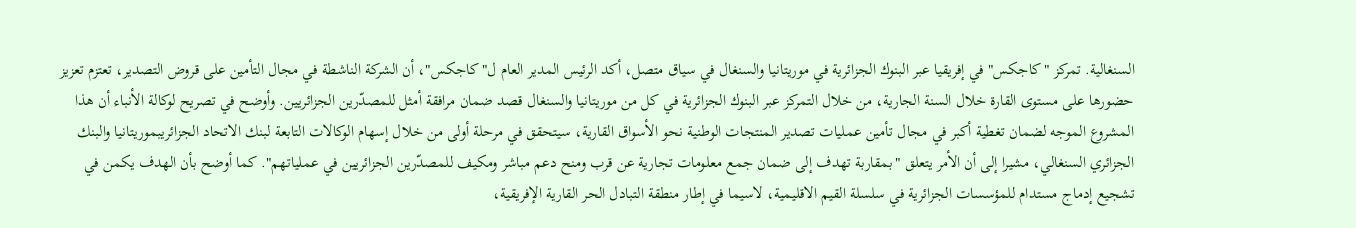السنغالية. تمركز "كاجكس" في إفريقيا عبر البنوك الجزائرية في موريتانيا والسنغال في سياق متصل، أكد الرئيس المدير العام ل"كاجكس"، أن الشركة الناشطة في مجال التأمين على قروض التصدير، تعتزم تعزيز حضورها على مستوى القارة خلال السنة الجارية، من خلال التمركز عبر البنوك الجزائرية في كل من موريتانيا والسنغال قصد ضمان مرافقة أمثل للمصدّرين الجزائريين. وأوضح في تصريح لوكالة الأنباء أن هذا المشروع الموجه لضمان تغطية أكبر في مجال تأمين عمليات تصدير المنتجات الوطنية نحو الأسواق القارية، سيتحقق في مرحلة أولى من خلال إسهام الوكالات التابعة لبنك الاتحاد الجزائريبموريتانيا والبنك الجزائري السنغالي، مشيرا إلى أن الأمر يتعلق "بمقاربة تهدف إلى ضمان جمع معلومات تجارية عن قرب ومنح دعم مباشر ومكيف للمصدّرين الجزائريين في عملياتهم". كما أوضح بأن الهدف يكمن في تشجيع إدماج مستدام للمؤسسات الجزائرية في سلسلة القيم الاقليمية، لاسيما في إطار منطقة التبادل الحر القارية الإفريقية،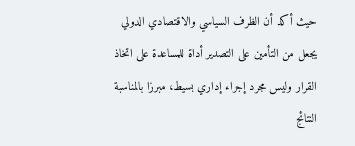حيث أكد أن الظرف السياسي والاقتصادي الدولي يجعل من التأمين على التصدير أداة للمساعدة على اتخاذ القرار وليس مجرد إجراء إداري بسيط، مبرزا بالمناسبة النتائج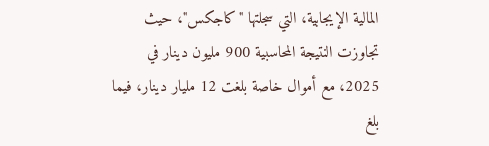المالية الإيجابية، التي سجلتها "كاجكس"، حيث تجاوزت النتيجة المحاسبية 900 مليون دينار في 2025، مع أموال خاصة بلغت 12 مليار دينار، فيما بلغ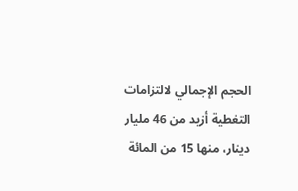الحجم الإجمالي لالتزامات التغطية أزيد من 46 مليار دينار، منها 15 من المائة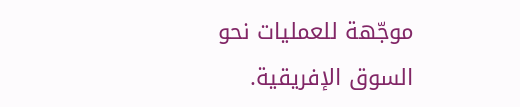موجّهة للعمليات نحو السوق الإفريقية.